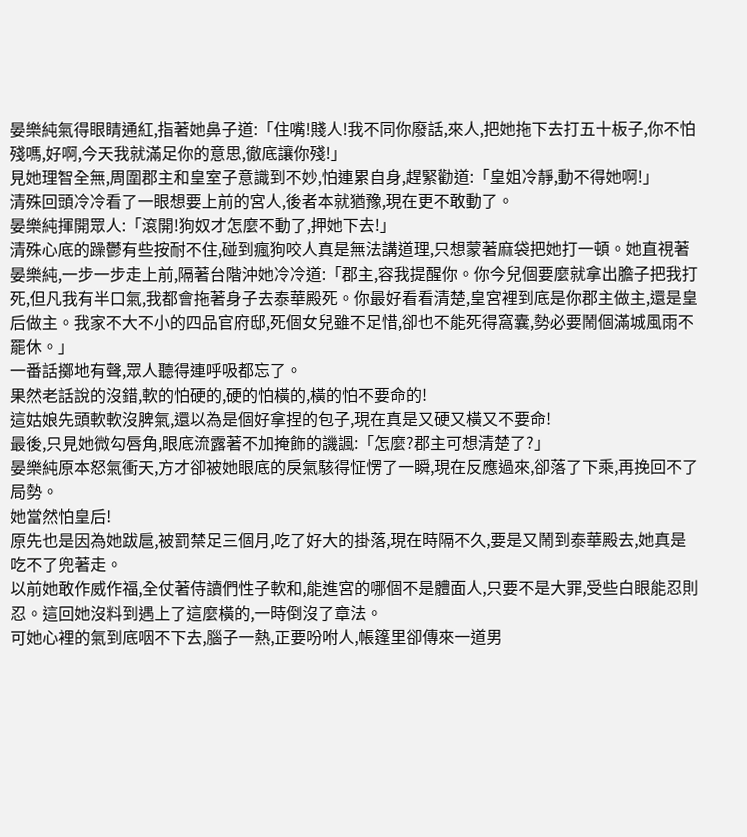晏樂純氣得眼睛通紅,指著她鼻子道:「住嘴!賤人!我不同你廢話,來人,把她拖下去打五十板子,你不怕殘嗎,好啊,今天我就滿足你的意思,徹底讓你殘!」
見她理智全無,周圍郡主和皇室子意識到不妙,怕連累自身,趕緊勸道:「皇姐冷靜,動不得她啊!」
清殊回頭冷冷看了一眼想要上前的宮人,後者本就猶豫,現在更不敢動了。
晏樂純揮開眾人:「滾開!狗奴才怎麼不動了,押她下去!」
清殊心底的躁鬱有些按耐不住,碰到瘋狗咬人真是無法講道理,只想蒙著麻袋把她打一頓。她直視著晏樂純,一步一步走上前,隔著台階沖她冷冷道:「郡主,容我提醒你。你今兒個要麼就拿出膽子把我打死,但凡我有半口氣,我都會拖著身子去泰華殿死。你最好看看清楚,皇宮裡到底是你郡主做主,還是皇后做主。我家不大不小的四品官府邸,死個女兒雖不足惜,卻也不能死得窩囊,勢必要鬧個滿城風雨不罷休。」
一番話擲地有聲,眾人聽得連呼吸都忘了。
果然老話說的沒錯,軟的怕硬的,硬的怕橫的,橫的怕不要命的!
這姑娘先頭軟軟沒脾氣,還以為是個好拿捏的包子,現在真是又硬又橫又不要命!
最後,只見她微勾唇角,眼底流露著不加掩飾的譏諷:「怎麼?郡主可想清楚了?」
晏樂純原本怒氣衝天,方才卻被她眼底的戾氣駭得怔愣了一瞬,現在反應過來,卻落了下乘,再挽回不了局勢。
她當然怕皇后!
原先也是因為她跋扈,被罰禁足三個月,吃了好大的掛落,現在時隔不久,要是又鬧到泰華殿去,她真是吃不了兜著走。
以前她敢作威作福,全仗著侍讀們性子軟和,能進宮的哪個不是體面人,只要不是大罪,受些白眼能忍則忍。這回她沒料到遇上了這麼橫的,一時倒沒了章法。
可她心裡的氣到底咽不下去,腦子一熱,正要吩咐人,帳篷里卻傳來一道男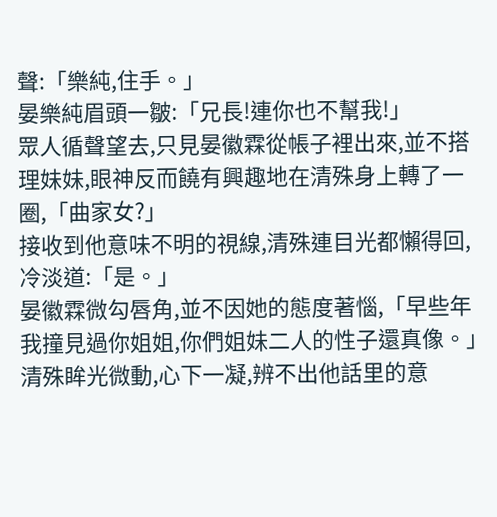聲:「樂純,住手。」
晏樂純眉頭一皺:「兄長!連你也不幫我!」
眾人循聲望去,只見晏徽霖從帳子裡出來,並不搭理妹妹,眼神反而饒有興趣地在清殊身上轉了一圈,「曲家女?」
接收到他意味不明的視線,清殊連目光都懶得回,冷淡道:「是。」
晏徽霖微勾唇角,並不因她的態度著惱,「早些年我撞見過你姐姐,你們姐妹二人的性子還真像。」
清殊眸光微動,心下一凝,辨不出他話里的意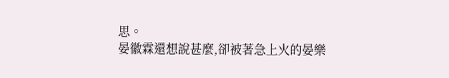思。
晏徽霖還想說甚麼,卻被著急上火的晏樂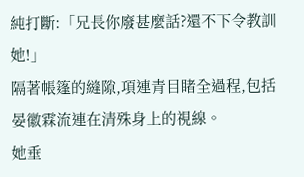純打斷:「兄長你廢甚麼話?還不下令教訓她!」
隔著帳篷的縫隙,項連青目睹全過程,包括晏徽霖流連在清殊身上的視線。
她垂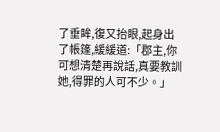了垂眸,復又抬眼,起身出了帳篷,緩緩道:「郡主,你可想清楚再說話,真要教訓她,得罪的人可不少。」